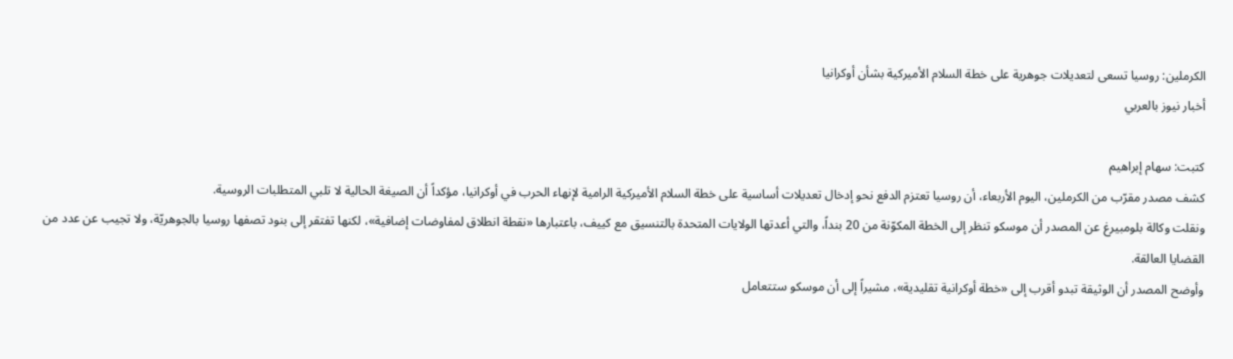الكرملين: روسيا تسعى لتعديلات جوهرية على خطة السلام الأميركية بشأن أوكرانيا
أخبار نيوز بالعربي

كتبت: سهام إبراهيم
كشف مصدر مقرّب من الكرملين، اليوم الأربعاء، أن روسيا تعتزم الدفع نحو إدخال تعديلات أساسية على خطة السلام الأميركية الرامية لإنهاء الحرب في أوكرانيا، مؤكداً أن الصيغة الحالية لا تلبي المتطلبات الروسية.
ونقلت وكالة بلومبيرغ عن المصدر أن موسكو تنظر إلى الخطة المكوّنة من 20 بنداً، والتي أعدتها الولايات المتحدة بالتنسيق مع كييف، باعتبارها «نقطة انطلاق لمفاوضات إضافية»، لكنها تفتقر إلى بنود تصفها روسيا بالجوهريّة، ولا تجيب عن عدد من القضايا العالقة.
وأوضح المصدر أن الوثيقة تبدو أقرب إلى «خطة أوكرانية تقليدية»، مشيراً إلى أن موسكو ستتعامل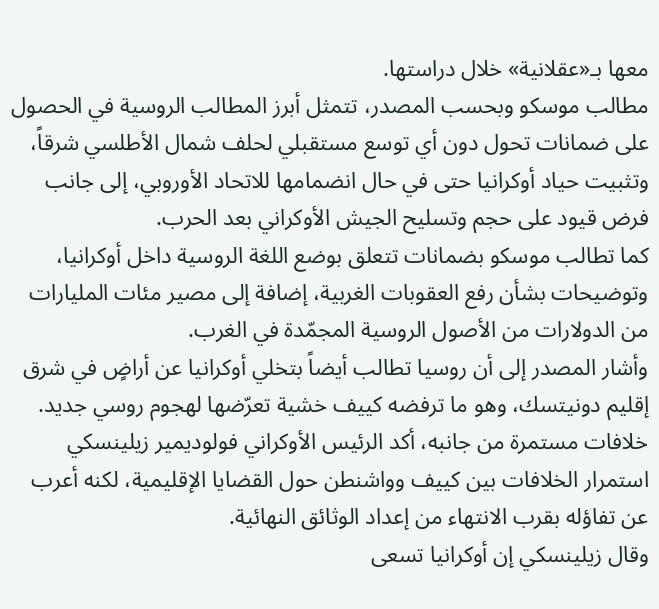معها بـ«عقلانية» خلال دراستها.
مطالب موسكو وبحسب المصدر، تتمثل أبرز المطالب الروسية في الحصول على ضمانات تحول دون أي توسع مستقبلي لحلف شمال الأطلسي شرقاً، وتثبيت حياد أوكرانيا حتى في حال انضمامها للاتحاد الأوروبي، إلى جانب فرض قيود على حجم وتسليح الجيش الأوكراني بعد الحرب.
كما تطالب موسكو بضمانات تتعلق بوضع اللغة الروسية داخل أوكرانيا، وتوضيحات بشأن رفع العقوبات الغربية، إضافة إلى مصير مئات المليارات من الدولارات من الأصول الروسية المجمّدة في الغرب.
وأشار المصدر إلى أن روسيا تطالب أيضاً بتخلي أوكرانيا عن أراضٍ في شرق إقليم دونيتسك، وهو ما ترفضه كييف خشية تعرّضها لهجوم روسي جديد.
خلافات مستمرة من جانبه، أكد الرئيس الأوكراني فولوديمير زيلينسكي استمرار الخلافات بين كييف وواشنطن حول القضايا الإقليمية، لكنه أعرب عن تفاؤله بقرب الانتهاء من إعداد الوثائق النهائية.
وقال زيلينسكي إن أوكرانيا تسعى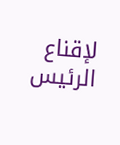لإقناع الرئيس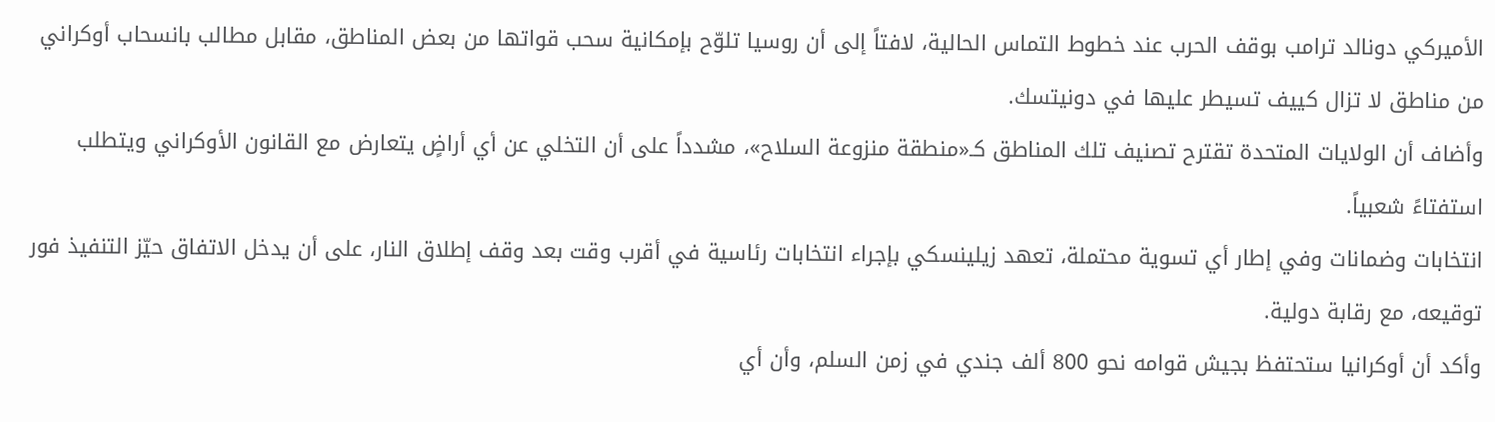الأميركي دونالد ترامب بوقف الحرب عند خطوط التماس الحالية، لافتاً إلى أن روسيا تلوّح بإمكانية سحب قواتها من بعض المناطق، مقابل مطالب بانسحاب أوكراني من مناطق لا تزال كييف تسيطر عليها في دونيتسك.
وأضاف أن الولايات المتحدة تقترح تصنيف تلك المناطق كـ«منطقة منزوعة السلاح»، مشدداً على أن التخلي عن أي أراضٍ يتعارض مع القانون الأوكراني ويتطلب استفتاءً شعبياً.
انتخابات وضمانات وفي إطار أي تسوية محتملة، تعهد زيلينسكي بإجراء انتخابات رئاسية في أقرب وقت بعد وقف إطلاق النار، على أن يدخل الاتفاق حيّز التنفيذ فور توقيعه، مع رقابة دولية.
وأكد أن أوكرانيا ستحتفظ بجيش قوامه نحو 800 ألف جندي في زمن السلم، وأن أي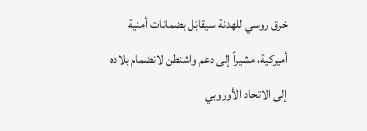خرق روسي للهدنة سيقابَل بضمانات أمنية أميركية، مشيراً إلى دعم واشنطن لانضمام بلاده إلى الاتحاد الأوروبي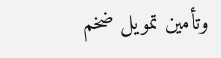وتأمين تمويل ضخم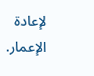لإعادة الإعمار.